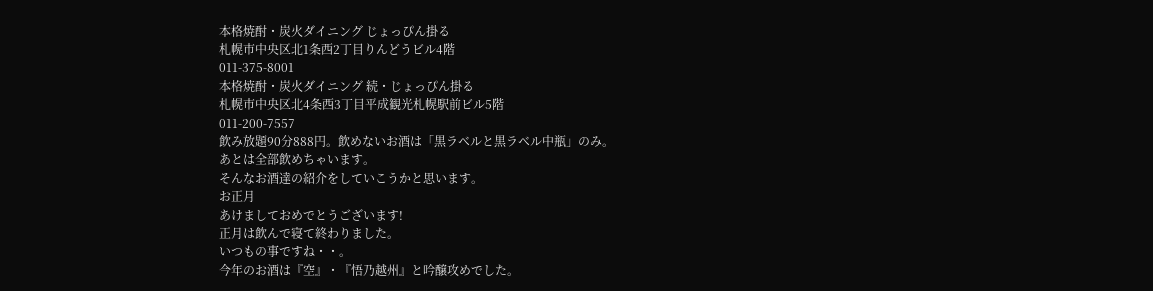本格焼酎・炭火ダイニング じょっぴん掛る
札幌市中央区北1条西2丁目りんどうビル4階
011-375-8001
本格焼酎・炭火ダイニング 続・じょっぴん掛る
札幌市中央区北4条西3丁目平成観光札幌駅前ビル5階
011-200-7557
飲み放題90分888円。飲めないお酒は「黒ラベルと黒ラベル中瓶」のみ。
あとは全部飲めちゃいます。
そんなお酒達の紹介をしていこうかと思います。
お正月
あけましておめでとうございます!
正月は飲んで寝て終わりました。
いつもの事ですね・・。
今年のお酒は『空』・『悟乃越州』と吟醸攻めでした。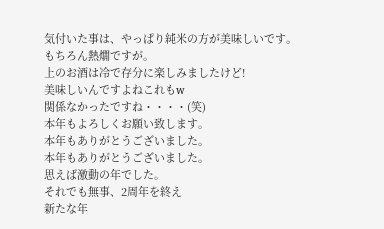気付いた事は、やっぱり純米の方が美味しいです。
もちろん熱燗ですが。
上のお酒は冷で存分に楽しみましたけど!
美味しいんですよねこれもw
関係なかったですね・・・・(笑)
本年もよろしくお願い致します。
本年もありがとうございました。
本年もありがとうございました。
思えば激動の年でした。
それでも無事、2周年を終え
新たな年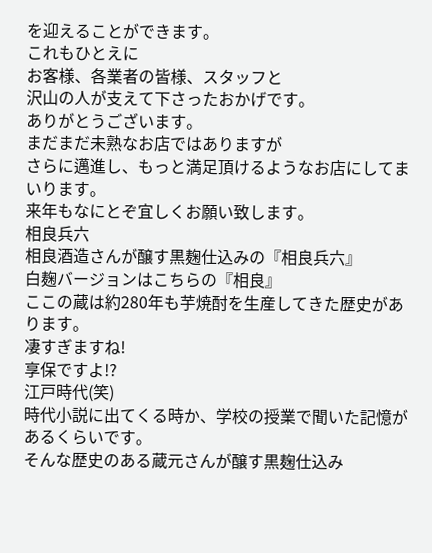を迎えることができます。
これもひとえに
お客様、各業者の皆様、スタッフと
沢山の人が支えて下さったおかげです。
ありがとうございます。
まだまだ未熟なお店ではありますが
さらに邁進し、もっと満足頂けるようなお店にしてまいります。
来年もなにとぞ宜しくお願い致します。
相良兵六
相良酒造さんが醸す黒麹仕込みの『相良兵六』
白麹バージョンはこちらの『相良』
ここの蔵は約280年も芋焼酎を生産してきた歴史があります。
凄すぎますね!
享保ですよ!?
江戸時代(笑)
時代小説に出てくる時か、学校の授業で聞いた記憶があるくらいです。
そんな歴史のある蔵元さんが醸す黒麹仕込み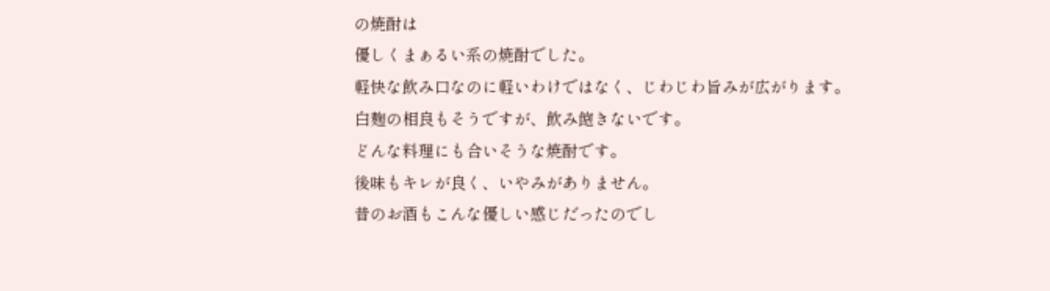の焼酎は
優しくまぁるい系の焼酎でした。
軽快な飲み口なのに軽いわけではなく、じわじわ旨みが広がります。
白麹の相良もそうですが、飲み飽きないです。
どんな料理にも合いそうな焼酎です。
後味もキレが良く、いやみがありません。
昔のお酒もこんな優しい感じだったのでし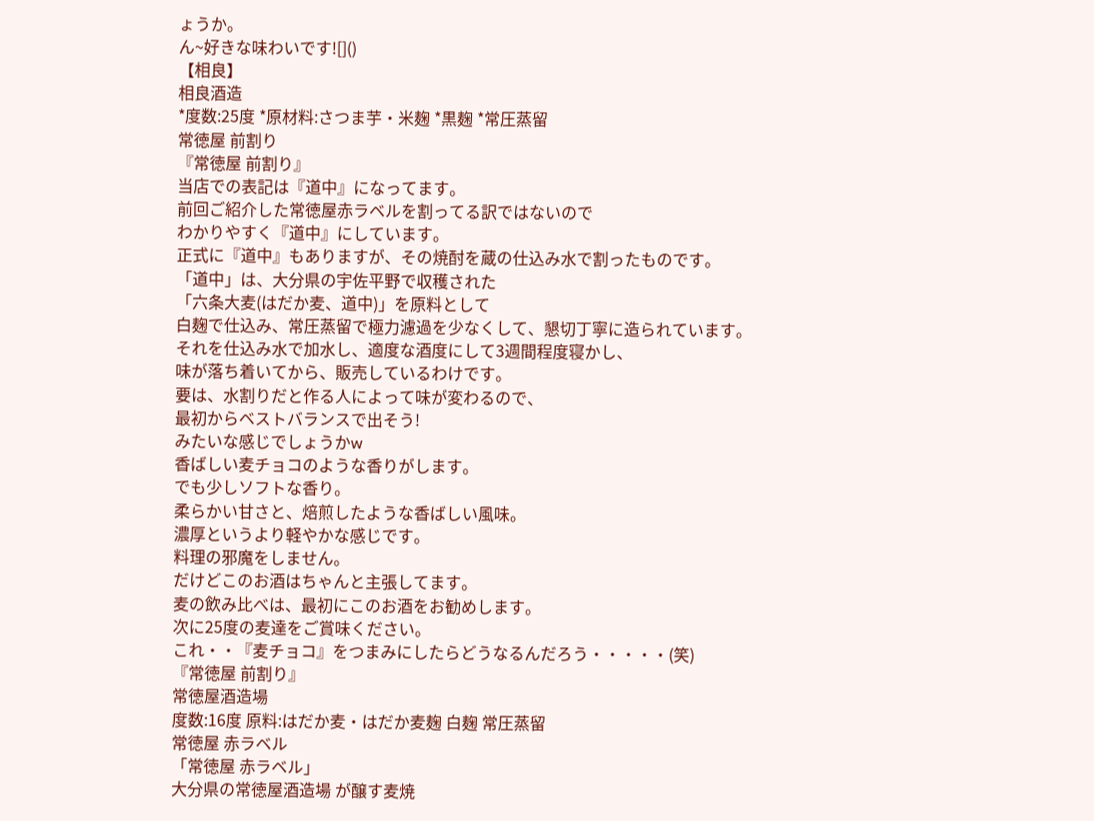ょうか。
ん~好きな味わいです![]()
【相良】
相良酒造
*度数:25度 *原材料:さつま芋・米麹 *黒麹 *常圧蒸留
常徳屋 前割り
『常徳屋 前割り』
当店での表記は『道中』になってます。
前回ご紹介した常徳屋赤ラベルを割ってる訳ではないので
わかりやすく『道中』にしています。
正式に『道中』もありますが、その焼酎を蔵の仕込み水で割ったものです。
「道中」は、大分県の宇佐平野で収穫された
「六条大麦(はだか麦、道中)」を原料として
白麹で仕込み、常圧蒸留で極力濾過を少なくして、懇切丁寧に造られています。
それを仕込み水で加水し、適度な酒度にして3週間程度寝かし、
味が落ち着いてから、販売しているわけです。
要は、水割りだと作る人によって味が変わるので、
最初からベストバランスで出そう!
みたいな感じでしょうかw
香ばしい麦チョコのような香りがします。
でも少しソフトな香り。
柔らかい甘さと、焙煎したような香ばしい風味。
濃厚というより軽やかな感じです。
料理の邪魔をしません。
だけどこのお酒はちゃんと主張してます。
麦の飲み比べは、最初にこのお酒をお勧めします。
次に25度の麦達をご賞味ください。
これ・・『麦チョコ』をつまみにしたらどうなるんだろう・・・・・(笑)
『常徳屋 前割り』
常徳屋酒造場
度数:16度 原料:はだか麦・はだか麦麹 白麹 常圧蒸留
常徳屋 赤ラベル
「常徳屋 赤ラベル」
大分県の常徳屋酒造場 が醸す麦焼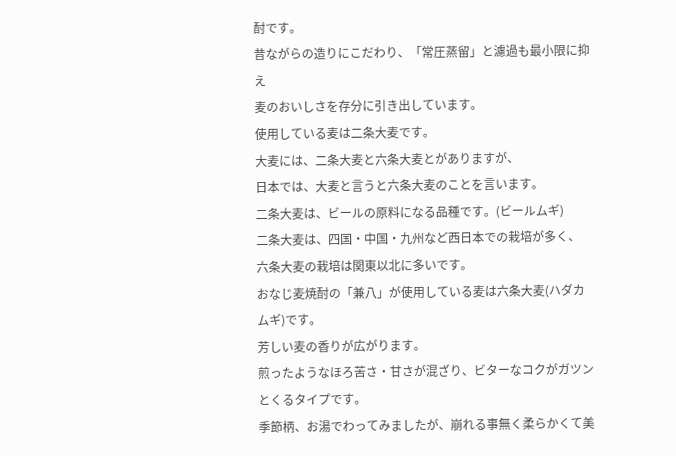酎です。
昔ながらの造りにこだわり、「常圧蒸留」と濾過も最小限に抑え
麦のおいしさを存分に引き出しています。
使用している麦は二条大麦です。
大麦には、二条大麦と六条大麦とがありますが、
日本では、大麦と言うと六条大麦のことを言います。
二条大麦は、ビールの原料になる品種です。(ビールムギ)
二条大麦は、四国・中国・九州など西日本での栽培が多く、
六条大麦の栽培は関東以北に多いです。
おなじ麦焼酎の「兼八」が使用している麦は六条大麦(ハダカムギ)です。
芳しい麦の香りが広がります。
煎ったようなほろ苦さ・甘さが混ざり、ビターなコクがガツンとくるタイプです。
季節柄、お湯でわってみましたが、崩れる事無く柔らかくて美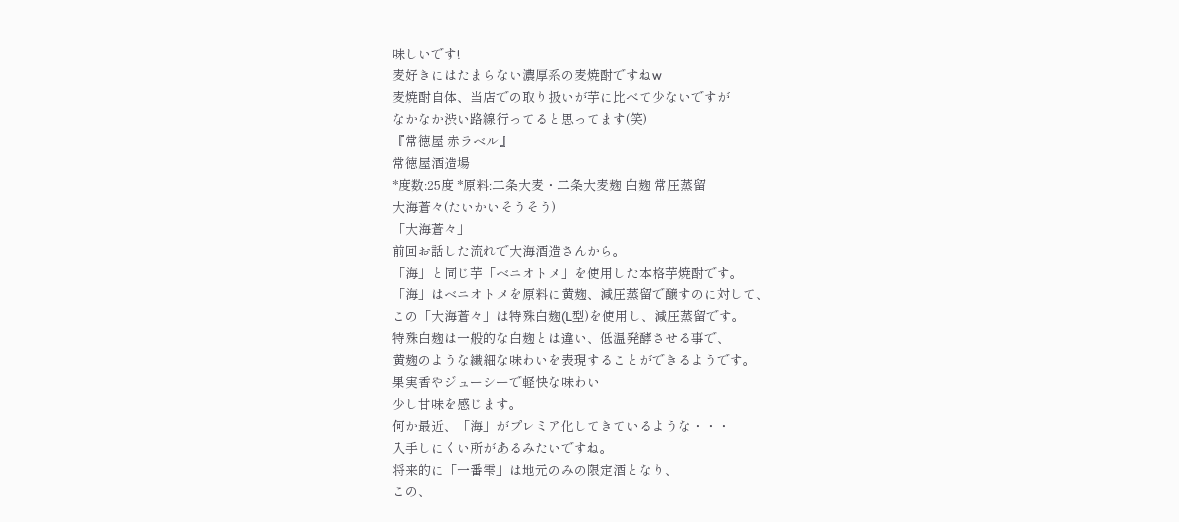味しいです!
麦好きにはたまらない濃厚系の麦焼酎ですねw
麦焼酎自体、当店での取り扱いが芋に比べて少ないですが
なかなか渋い路線行ってると思ってます(笑)
『常徳屋 赤ラベル』
常徳屋酒造場
*度数:25度 *原料:二条大麦・二条大麦麹 白麹 常圧蒸留
大海蒼々(たいかいそうそう)
「大海蒼々」
前回お話した流れで大海酒造さんから。
「海」と同じ芋「ベニオトメ」を使用した本格芋焼酎です。
「海」はベニオトメを原料に黄麹、減圧蒸留で醸すのに対して、
この「大海蒼々」は特殊白麹(L型)を使用し、減圧蒸留です。
特殊白麹は一般的な白麹とは違い、低温発酵させる事で、
黄麹のような繊細な味わいを表現することができるようです。
果実香やジューシーで軽快な味わい
少し甘味を感じます。
何か最近、「海」がプレミア化してきているような・・・
入手しにくい所があるみたいですね。
将来的に「一番雫」は地元のみの限定酒となり、
この、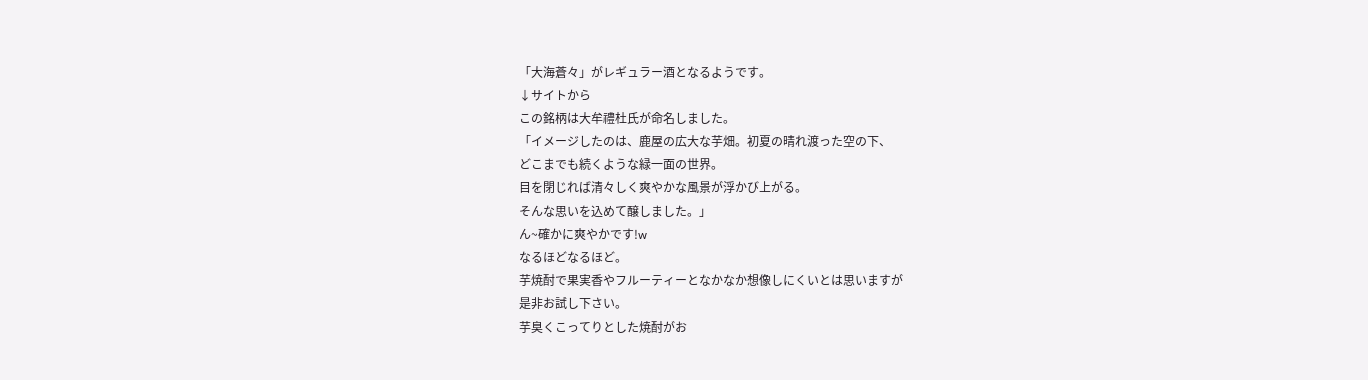「大海蒼々」がレギュラー酒となるようです。
↓サイトから
この銘柄は大牟禮杜氏が命名しました。
「イメージしたのは、鹿屋の広大な芋畑。初夏の晴れ渡った空の下、
どこまでも続くような緑一面の世界。
目を閉じれば清々しく爽やかな風景が浮かび上がる。
そんな思いを込めて醸しました。」
ん~確かに爽やかです!w
なるほどなるほど。
芋焼酎で果実香やフルーティーとなかなか想像しにくいとは思いますが
是非お試し下さい。
芋臭くこってりとした焼酎がお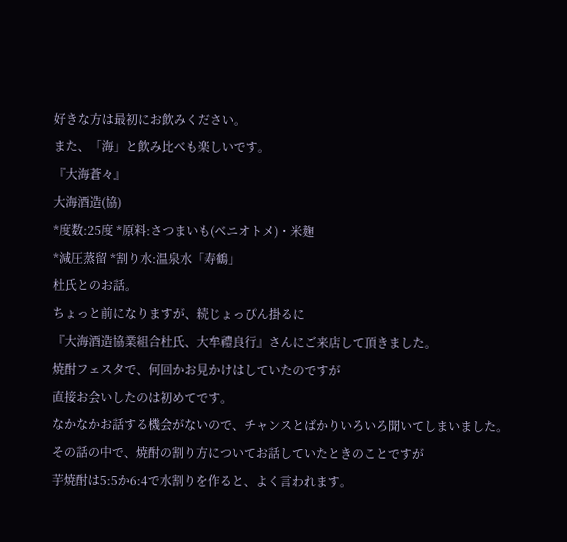好きな方は最初にお飲みください。
また、「海」と飲み比べも楽しいです。
『大海蒼々』
大海酒造(協)
*度数:25度 *原料:さつまいも(ベニオトメ)・米麹
*減圧蒸留 *割り水:温泉水「寿鶴」
杜氏とのお話。
ちょっと前になりますが、続じょっぴん掛るに
『大海酒造協業組合杜氏、大牟禮良行』さんにご来店して頂きました。
焼酎フェスタで、何回かお見かけはしていたのですが
直接お会いしたのは初めてです。
なかなかお話する機会がないので、チャンスとばかりいろいろ聞いてしまいました。
その話の中で、焼酎の割り方についてお話していたときのことですが
芋焼酎は5:5か6:4で水割りを作ると、よく言われます。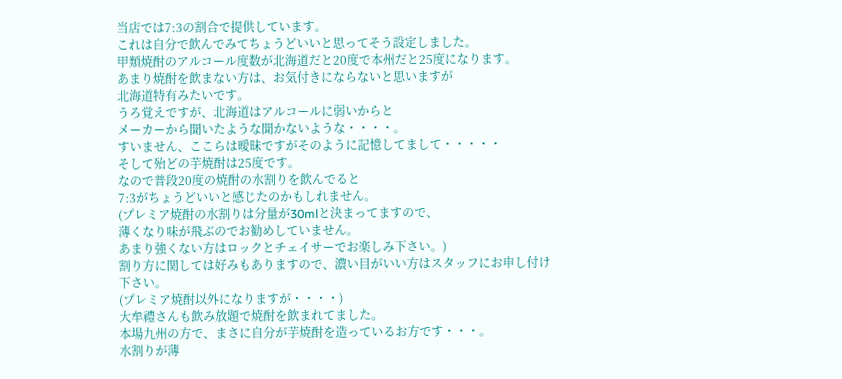当店では7:3の割合で提供しています。
これは自分で飲んでみてちょうどいいと思ってそう設定しました。
甲類焼酎のアルコール度数が北海道だと20度で本州だと25度になります。
あまり焼酎を飲まない方は、お気付きにならないと思いますが
北海道特有みたいです。
うろ覚えですが、北海道はアルコールに弱いからと
メーカーから聞いたような聞かないような・・・・。
すいません、ここらは曖昧ですがそのように記憶してまして・・・・・
そして殆どの芋焼酎は25度です。
なので普段20度の焼酎の水割りを飲んでると
7:3がちょうどいいと感じたのかもしれません。
(プレミア焼酎の水割りは分量が30mlと決まってますので、
薄くなり味が飛ぶのでお勧めしていません。
あまり強くない方はロックとチェイサーでお楽しみ下さい。)
割り方に関しては好みもありますので、濃い目がいい方はスタッフにお申し付け下さい。
(プレミア焼酎以外になりますが・・・・)
大牟禮さんも飲み放題で焼酎を飲まれてました。
本場九州の方で、まさに自分が芋焼酎を造っているお方です・・・。
水割りが薄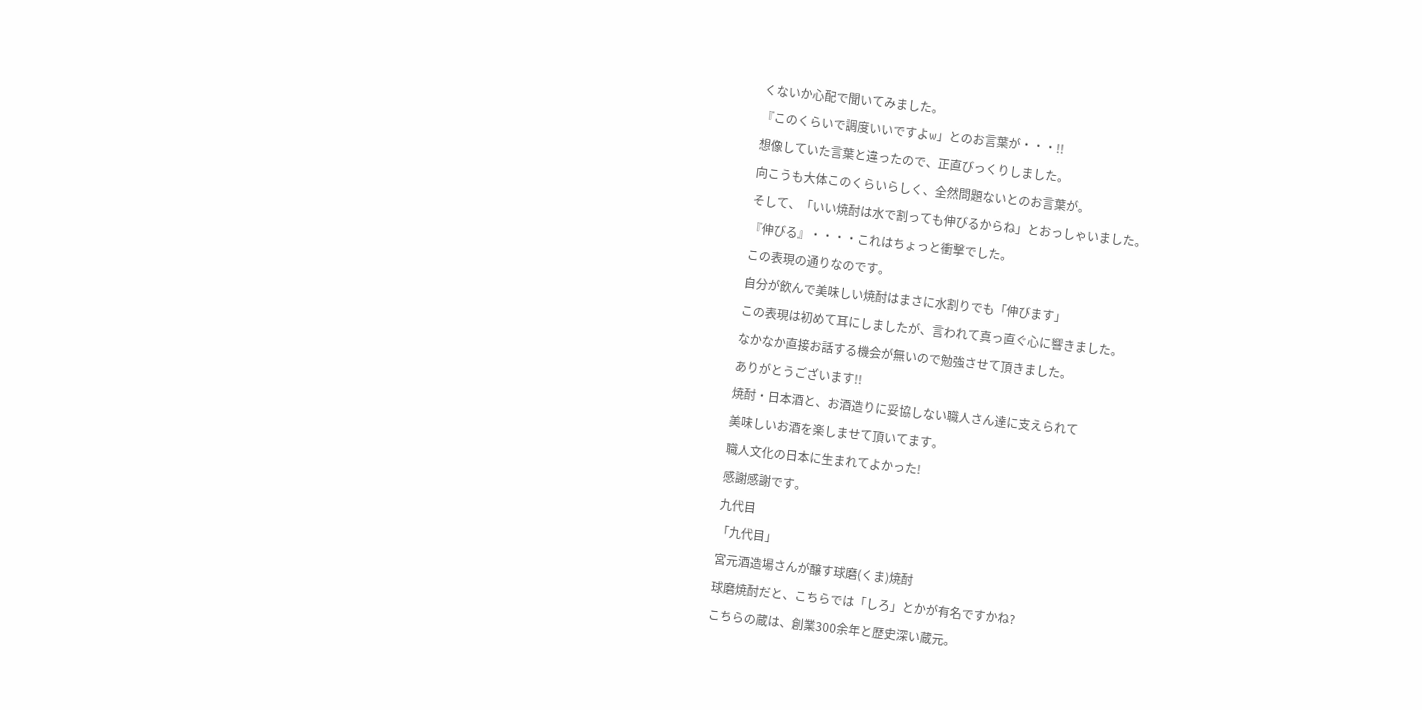くないか心配で聞いてみました。
『このくらいで調度いいですよw」とのお言葉が・・・!!
想像していた言葉と違ったので、正直びっくりしました。
向こうも大体このくらいらしく、全然問題ないとのお言葉が。
そして、「いい焼酎は水で割っても伸びるからね」とおっしゃいました。
『伸びる』・・・・これはちょっと衝撃でした。
この表現の通りなのです。
自分が飲んで美味しい焼酎はまさに水割りでも「伸びます」
この表現は初めて耳にしましたが、言われて真っ直ぐ心に響きました。
なかなか直接お話する機会が無いので勉強させて頂きました。
ありがとうございます!!
焼酎・日本酒と、お酒造りに妥協しない職人さん達に支えられて
美味しいお酒を楽しませて頂いてます。
職人文化の日本に生まれてよかった!
感謝感謝です。
九代目
「九代目」
宮元酒造場さんが醸す球磨(くま)焼酎
球磨焼酎だと、こちらでは「しろ」とかが有名ですかね?
こちらの蔵は、創業300余年と歴史深い蔵元。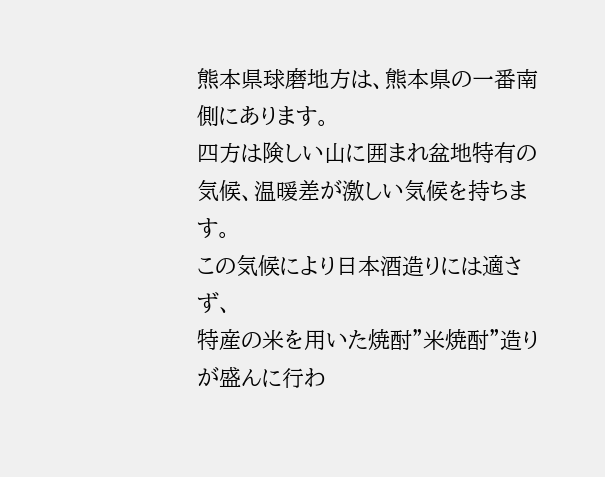熊本県球磨地方は、熊本県の一番南側にあります。
四方は険しい山に囲まれ盆地特有の気候、温暖差が激しい気候を持ちます。
この気候により日本酒造りには適さず、
特産の米を用いた焼酎”米焼酎”造りが盛んに行わ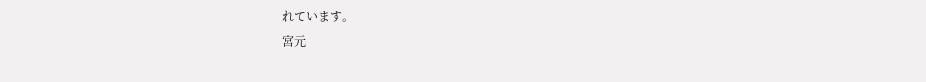れています。
宮元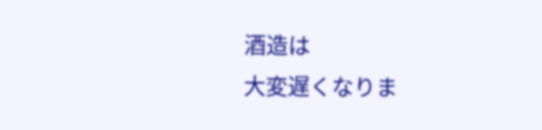酒造は
大変遅くなりま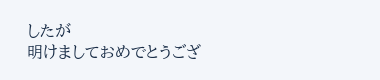したが
明けましておめでとうござ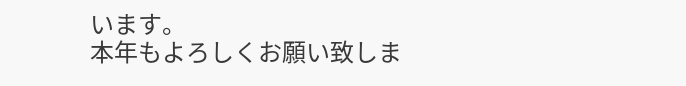います。
本年もよろしくお願い致しま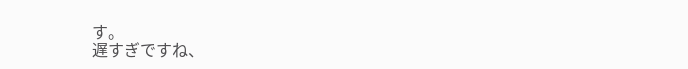す。
遅すぎですね、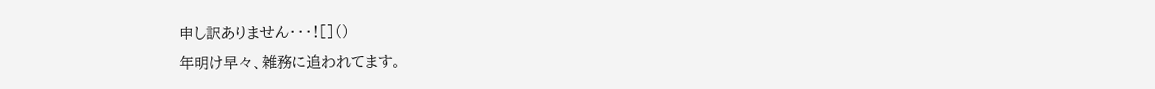申し訳ありません・・・![]()
年明け早々、雑務に追われてます。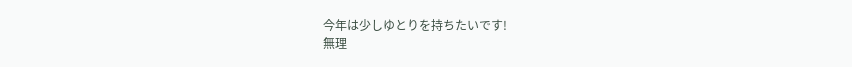今年は少しゆとりを持ちたいです!
無理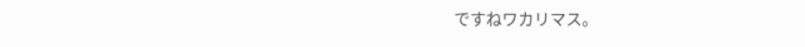ですねワカリマス。